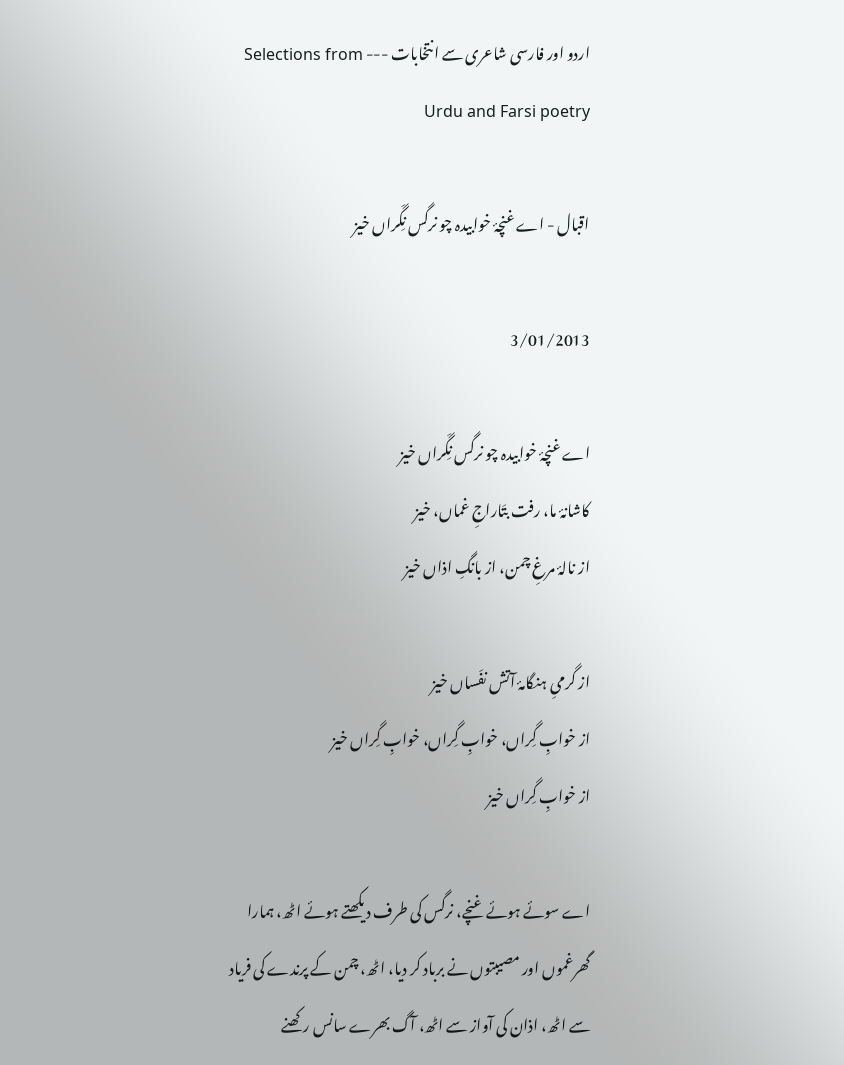اردو اور فارسی شاعری سے انتخابات --- Selections from Urdu and Farsi poetry

اقبال - اے غنچۂ خوابیدہ چو نرگس نِگَراں خیز

3/01/2013

اے غنچۂ خوابیدہ چو نرگس نِگَراں خیز
کاشانۂ ما، رفت بتَاراجِ غماں، خیز
از نالۂ مرغِ چمن، از بانگِ اذاں خیز

از گرمیِ ہنگامۂ آتش نفَساں خیز
از خوابِ گِراں، خوابِ گِراں، خوابِ گِراں خیز
از خوابِ گِراں خیز

اے سوئے ہوئے غنچے، نرگس کی طرف دیکھتے ہوئے اٹھ، ہمارا گھرغموں اور مصیبتوں نے برباد کر دیا، اٹھ، چمن کے پرندے کی فریاد سے اٹھ، اذان کی آواز سے اٹھ، آگ بھرے سانس رکھنے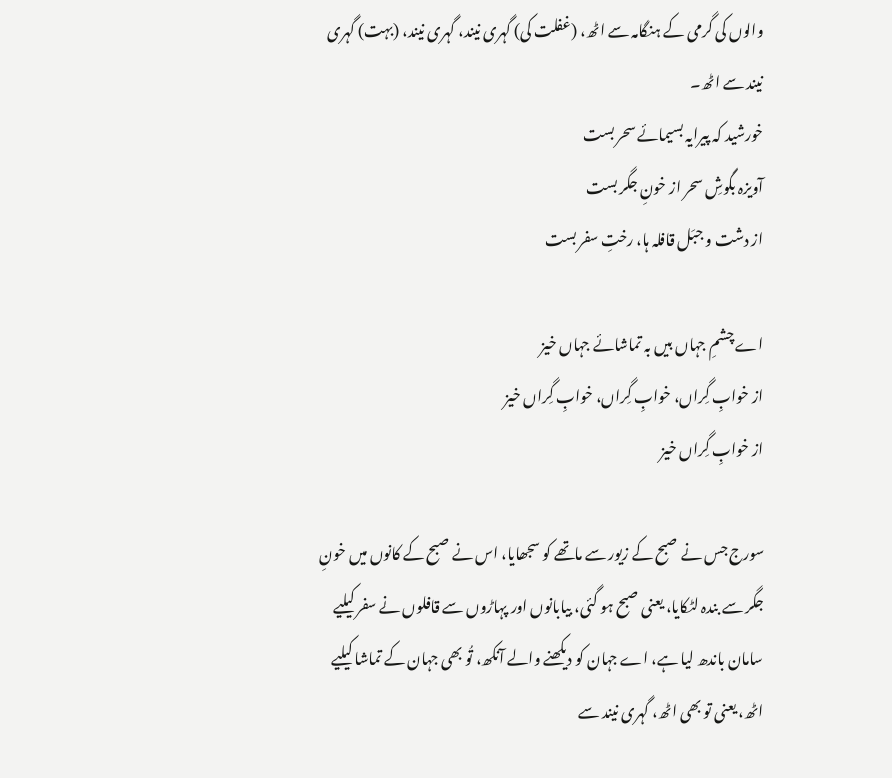والوں کی گرمی کے ہنگامہ سے اٹھ، (غفلت کی) گہری نیند، گہری نیند، (بہت) گہری نیند سے اٹھ۔
خورشید کہ پیرایہ بسیمائے سحر بست
آویزہ بگوشِ سحر از خونِ جگر بست
از دشت و جبَل قافلہ ہا، رختِ سفر بست

اے چشمِ جہاں بیں بہ تماشائے جہاں خیز
از خوابِ گِراں، خوابِ گِراں، خوابِ گِراں خیز
از خوابِ گِراں خیز

سورج جس نے صبح کے زیور سے ماتھے کو سجھایا، اس نے صبح کے کانوں میں خونِ جگر سے بندہ لٹکایا، یعنی صبح ہو گئی، بیابانوں اور پہاڑوں سے قافلوں نے سفر کیلیے سامان باندھ لیا ہے، اے جہان کو دیکھنے والے آنکھ، تُو بھی جہان کے تماشا کیلیے اٹھ، یعنی تو بھی اٹھ، گہری نیند سے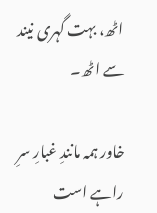اٹھ، بہت گہری نیند سے اٹھ۔

خاور ہمہ مانندِ غبارِ سرِ راہے است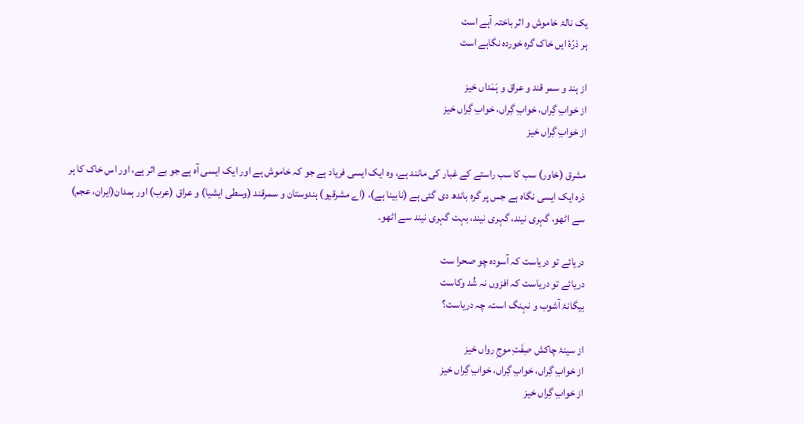یک نالۂ خاموش و اثر باختہ آہے است
ہر ذرّۂ ایں خاک گرہ خوردہ نگاہے است

از ہند و سمر قند و عراق و ہَمَداں خیز
از خوابِ گِراں، خوابِ گِراں، خوابِ گِراں خیز
از خوابِ گِراں خیز

مشرق (خاور) سب کا سب راستے کے غبار کی مانند ہے، وہ ایک ایسی فریاد ہے جو کہ خاموش ہے اور ایک ایسی آہ ہے جو بے اثر ہے، اور اس خاک کا ہر ذرہ ایک ایسی نگاہ ہے جس پر گرہ باندھ دی گئی ہے (نابینا ہے)، (اے مشرقیو) ہندوستان و سمرقند (وسطی ایشیا) و عراق (عرب) اور ہمدان(ایران، عجم) سے اٹھو، گہری نیند، گہری نیند، بہت گہری نیند سے اٹھو۔

دریائے تو دریاست کہ آسودہ چو صحرا ست
دریائے تو دریاست کہ افزوں نہ شُد وکاست
بیگانۂ آشوب و نہنگ است، چہ دریاست؟

از سینۂ چاکش صِفَتِ موجِ رواں خیز
از خوابِ گِراں، خوابِ گِراں، خوابِ گِراں خیز
از خوابِ گِراں خیز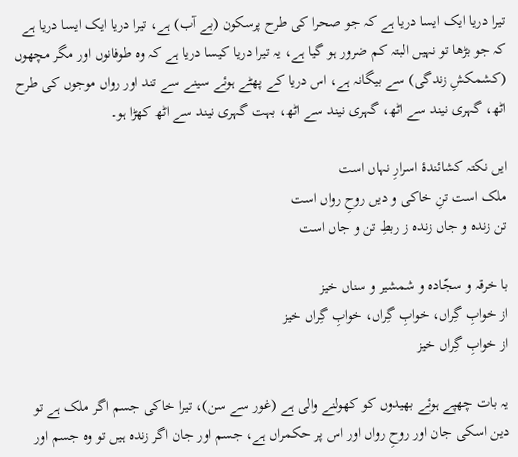تیرا دریا ایک ایسا دریا ہے کہ جو صحرا کی طرح پرسکون (بے آب) ہے، تیرا دریا ایک ایسا دریا ہے کہ جو بڑھا تو نہیں البتہ کم ضرور ہو گیا ہے، یہ تیرا دریا کیسا دریا ہے کہ وہ طوفانوں اور مگر مچھوں (کشمکشِ زندگی) سے بیگانہ ہے، اس دریا کے پھٹے ہوئے سینے سے تند اور رواں موجوں کی طرح اٹھ، گہری نیند سے اٹھ، گہری نیند سے اٹھ، بہت گہری نیند سے اٹھ کھڑا ہو۔

ایں نکتہ کشائندۂ اسرارِ نہاں است
ملک است تنِ خاکی و دیں روحِ رواں است
تن زندہ و جاں زندہ ز ربطِ تن و جاں است

با خرقہ و سجّادہ و شمشیر و سناں خیز
از خوابِ گِراں، خوابِ گِراں، خوابِ گِراں خیز
از خوابِ گِراں خیز

یہ بات چھپے ہوئے بھیدوں کو کھولنے والی ہے (غور سے سن)، تیرا خاکی جسم اگر ملک ہے تو دین اسکی جان اور روحِ رواں اور اس پر حکمراں ہے، جسم اور جان اگر زندہ ہیں تو وہ جسم اور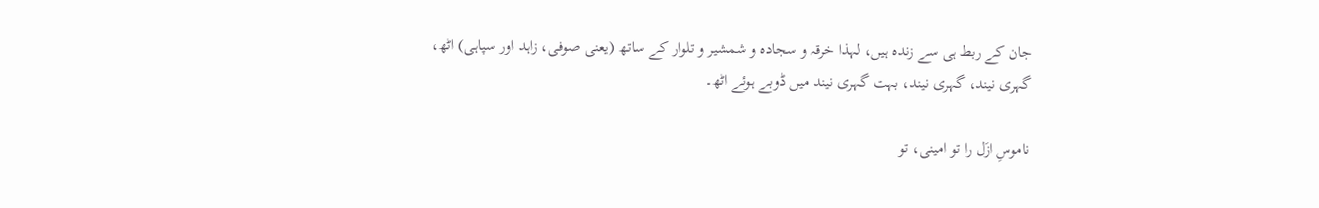جان کے ربط ہی سے زندہ ہیں، لہذا خرقہ و سجادہ و شمشیر و تلوار کے ساتھ (یعنی صوفی، زاہد اور سپاہی) اٹھ، گہری نیند، گہری نیند، بہت گہری نیند میں ڈوبے ہوئے اٹھ۔

ناموسِ ازَل را تو امینی، تو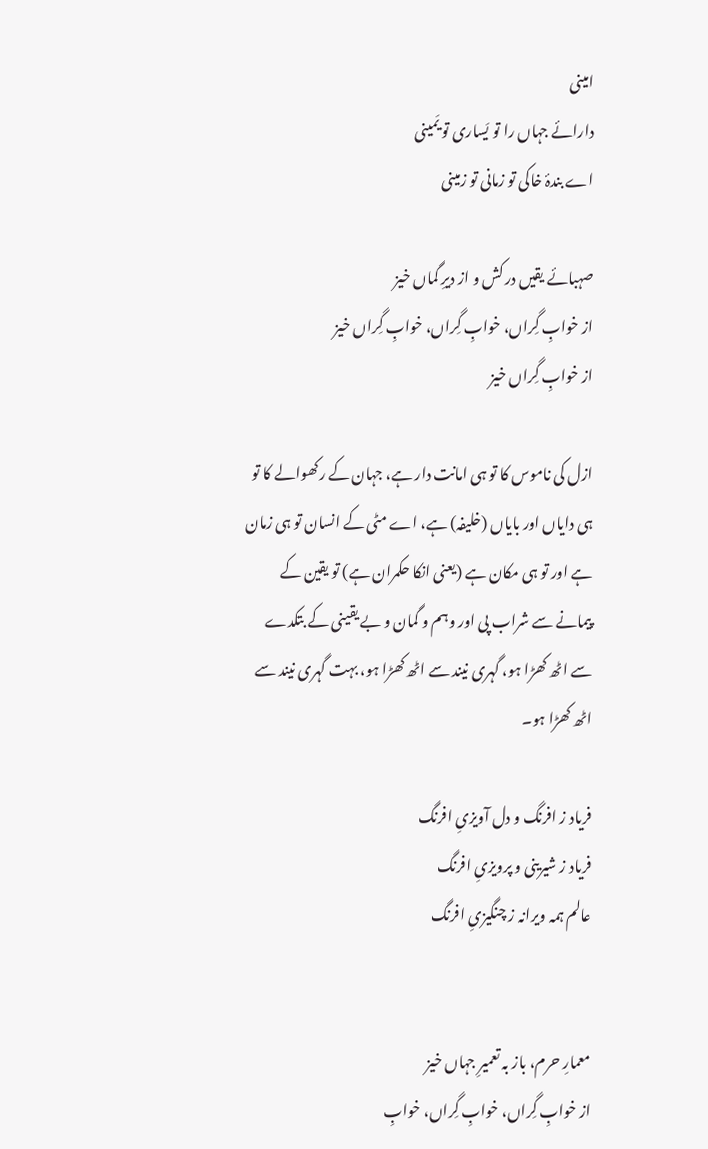امینی
دارائے جہاں را تو یَساری تو یَمینی
اے بندۂ خاکی تو زمانی تو زمینی

صہبائے یقیں در کش و از دیرِ گماں خیز
از خوابِ گِراں، خوابِ گِراں، خوابِ گِراں خیز
از خوابِ گِراں خیز

ازل کی ناموس کا تو ہی امانت دار ہے، جہان کے رکھوالے کا تو ہی دایاں اور بایاں (خلیفہ) ہے، اے مٹی کے انسان تو ہی زمان ہے اور تو ہی مکان ہے (یعنی انکا حکمران ہے) تو یقین کے پیمانے سے شراب پی اور وہم و گمان و بے یقینی کے بتکدے سے اٹھ کھڑا ہو، گہری نیند سے اٹھ کھڑا ہو، بہت گہری نیند سے اٹھ کھڑا ہو۔

فریاد ز افرنگ و دل آویزیِ افرنگ
فریاد ز شیرینی و پرویزیِ افرنگ
عالم ہمہ ویرانہ ز چنگیزیِ افرنگ


معمارِ حرم، باز بہ تعمیرِ جہاں خیز
از خوابِ گِراں، خوابِ گِراں، خوابِ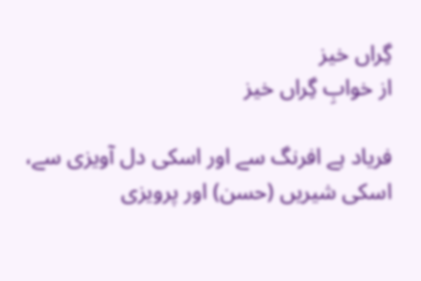گِراں خیز
از خوابِ گِراں خیز

فریاد ہے افرنگ سے اور اسکی دل آویزی سے، اسکی شیریں (حسن) اور پرویزی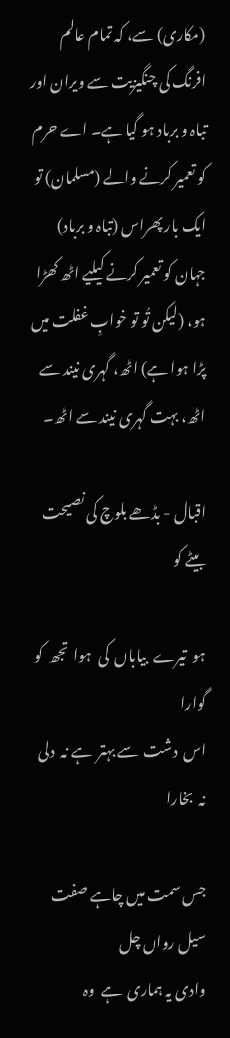(مکاری) سے، کہ تمام عالم افرنگ کی چنگیزیت سے ویران اور تباہ و برباد ہو گیا ہے۔ اے حرم کو تعمیر کرنے والے (مسلمان) تو ایک بار پھراس (تباہ و برباد) جہان کو تعمیر کرنے کیلیے اٹھ کھڑا ہو، (لیکن تُو تو خوابِ غفلت میں پڑا ہوا ہے) اٹھ، گہری نیند سے اٹھ، بہت گہری نیند سے اٹھ۔

اقبال - بڈھے بلوچ کی نصیحت بیٹے کو

ہو  تیرے  بیاباں  کی  ہوا  تجھ  کو  گوارا
اس  دشت  سے بہتر  ہے نہ  دلی نہ  بخارا

جس سمت میں چاہے صفت سیل رواں چل
وادی یہ ہماری  ہے  وہ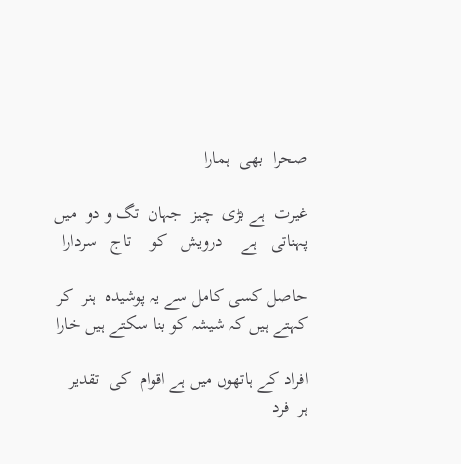صحرا  بھی  ہمارا

غیرت  ہے بڑی  چیز  جہان  تگ و دو  میں
پہناتی   ہے    درویش   کو    تاج   سردارا

حاصل کسی کامل سے یہ پوشیدہ  ہنر  کر
کہتے ہیں کہ شیشہ کو بنا سکتے ہیں خارا

افراد کے ہاتھوں میں ہے اقوام  کی  تقدیر
ہر  فرد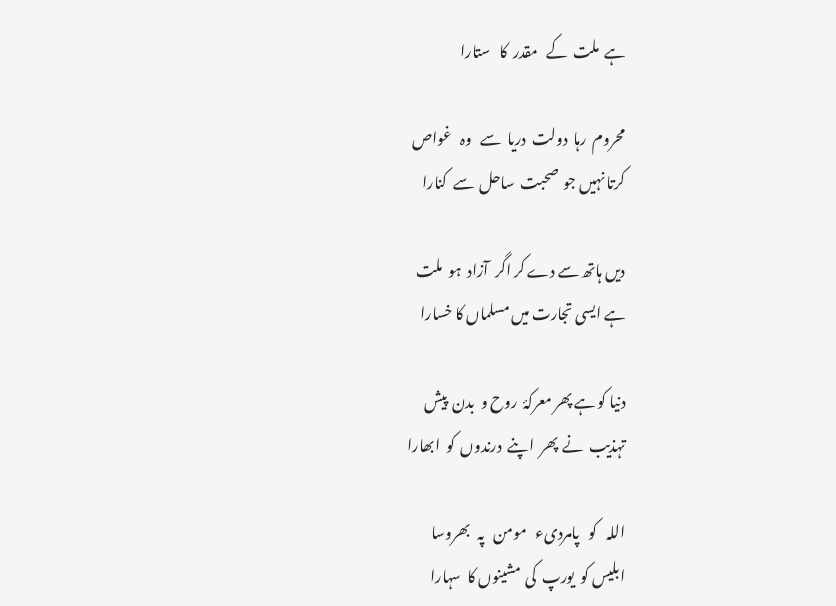ہے  ملت  کے   مقدر  کا   ستارا

محروم  رہا  دولت  دریا  سے   وہ   غواص
کرتا نہیں جو  صحبت  ساحل  سے  کنارا

دیں ہاتھ سے دے کر اگر  آزاد  ہو  ملت
ہے ایسی تجارت میں مسلماں کا خسارا

دنیا کو ہے پھر معرکۂ  روح و  بدن  پیش
تہذیب  نے  پھر  اپنے  درندوں  کو  ابھارا

اللہ   کو   پامردیء   مومن   پہ   بھروسا
ابلیس کو  یورپ  کی  مشینوں کا  سہارا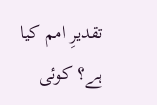تقدیرِ امم کیا ہے؟ کوئی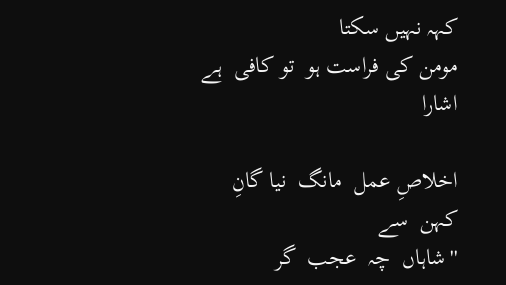کہہ نہیں سکتا
مومن کی فراست ہو  تو کافی  ہے  اشارا

اخلاصِ عمل  مانگ  نیا گانِ  کہن  سے
''شاہاں  چہ  عجب  گر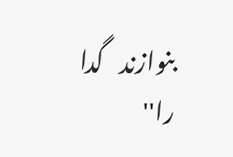بنوازند   گدا   را''